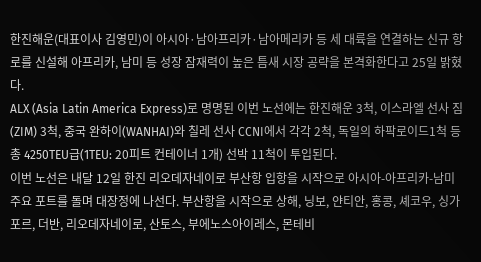한진해운(대표이사 김영민)이 아시아·남아프리카·남아메리카 등 세 대륙을 연결하는 신규 항로를 신설해 아프리카, 남미 등 성장 잠재력이 높은 틈새 시장 공략을 본격화한다고 25일 밝혔다.
ALX (Asia Latin America Express)로 명명된 이번 노선에는 한진해운 3척, 이스라엘 선사 짐(ZIM) 3척, 중국 완하이(WANHAI)와 칠레 선사 CCNI에서 각각 2척, 독일의 하팍로이드1척 등 총 4250TEU급(1TEU: 20피트 컨테이너 1개) 선박 11척이 투입된다.
이번 노선은 내달 12일 한진 리오데자네이로 부산항 입항을 시작으로 아시아-아프리카-남미 주요 포트를 돌며 대장정에 나선다. 부산항을 시작으로 상해, 닝보, 얀티안, 홍콩, 셰코우, 싱가포르, 더반, 리오데자네이로, 산토스, 부에노스아이레스, 몬테비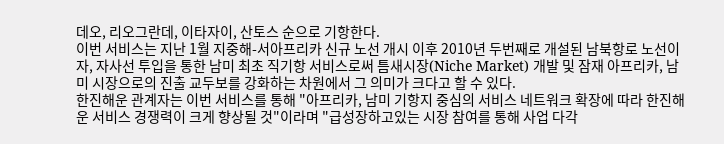데오, 리오그란데, 이타자이, 산토스 순으로 기항한다.
이번 서비스는 지난 1월 지중해-서아프리카 신규 노선 개시 이후 2010년 두번째로 개설된 남북항로 노선이자, 자사선 투입을 통한 남미 최초 직기항 서비스로써 틈새시장(Niche Market) 개발 및 잠재 아프리카, 남미 시장으로의 진출 교두보를 강화하는 차원에서 그 의미가 크다고 할 수 있다.
한진해운 관계자는 이번 서비스를 통해 "아프리카, 남미 기항지 중심의 서비스 네트워크 확장에 따라 한진해운 서비스 경쟁력이 크게 향상될 것"이라며 "급성장하고있는 시장 참여를 통해 사업 다각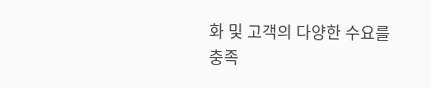화 및 고객의 다양한 수요를 충족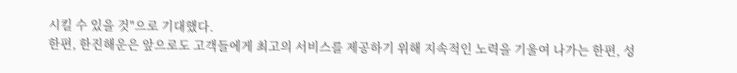시킬 수 있을 것"으로 기대했다.
한편, 한진해운은 앞으로도 고객들에게 최고의 서비스를 제공하기 위해 지속적인 노력을 기울여 나가는 한편, 성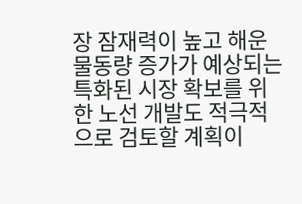장 잠재력이 높고 해운물동량 증가가 예상되는 특화된 시장 확보를 위한 노선 개발도 적극적으로 검토할 계획이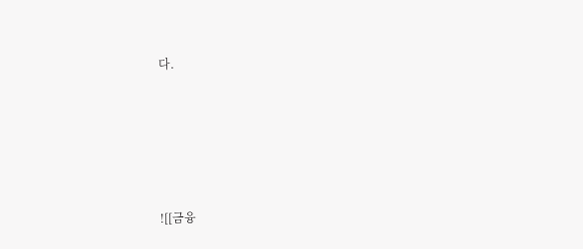다.






![[금융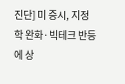진단] 미 증시, 지정학 완화·빅테크 반등에 상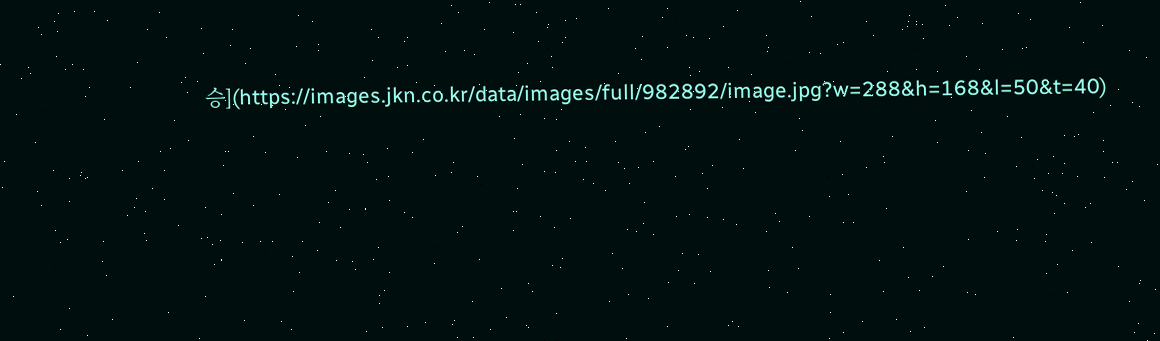승](https://images.jkn.co.kr/data/images/full/982892/image.jpg?w=288&h=168&l=50&t=40)